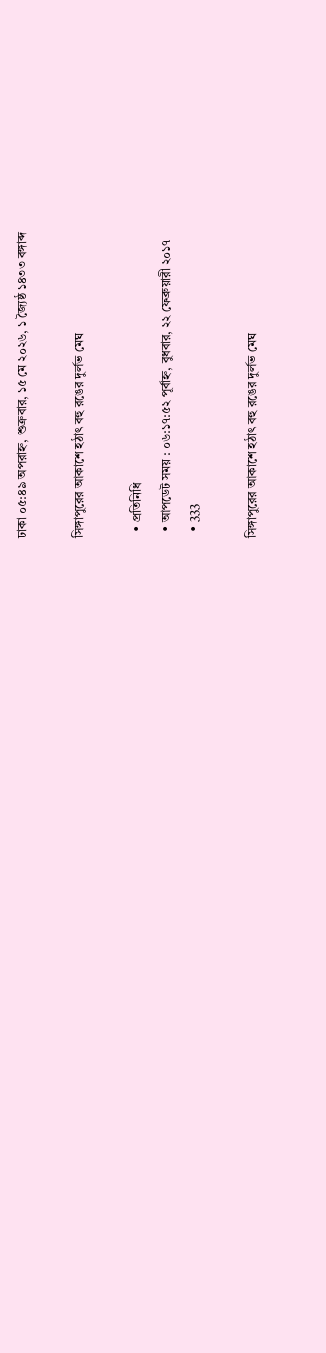ঢাকা ০৫:৪৯ অপরাহ্ন, শুক্রবার, ১৫ মে ২০২৬, ১ জ্যৈষ্ঠ ১৪৩৩ বঙ্গাব্দ

সিঙ্গাপুরের আকাশে হঠাৎ বহু রঙের দুর্লভ মেঘ

  • প্রতিনিধি
  • আপডেট সময় : ০৬:১৭:৫২ পূর্বাহ্ন, বুধবার, ২২ ফেব্রুয়ারী ২০১৭
  • 333

সিঙ্গাপুরের আকাশে হঠাৎ বহু রঙের দুর্লভ মেঘ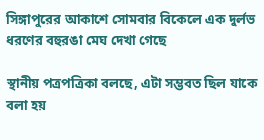সিঙ্গাপুরের আকাশে সোমবার বিকেলে এক দুর্লভ ধরণের বহুরঙা মেঘ দেখা গেছে

স্থানীয় পত্রপত্রিকা বলছে, এটা সম্ভবত ছিল যাকে বলা হয়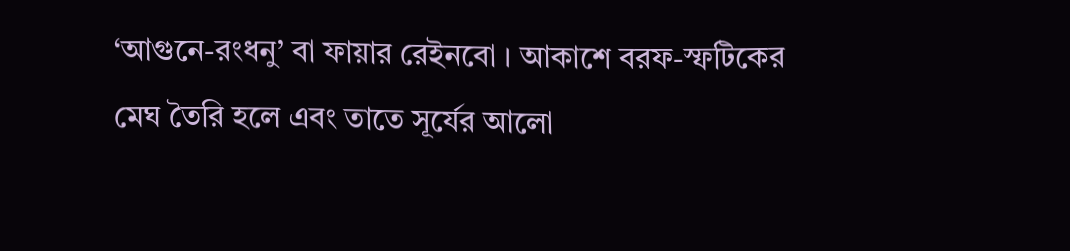‘আগুনে-রংধনু’ বা ফায়ার রেইনবো । আকাশে বরফ-স্ফটিকের মেঘ তৈরি হলে এবং তাতে সূর্যের আলো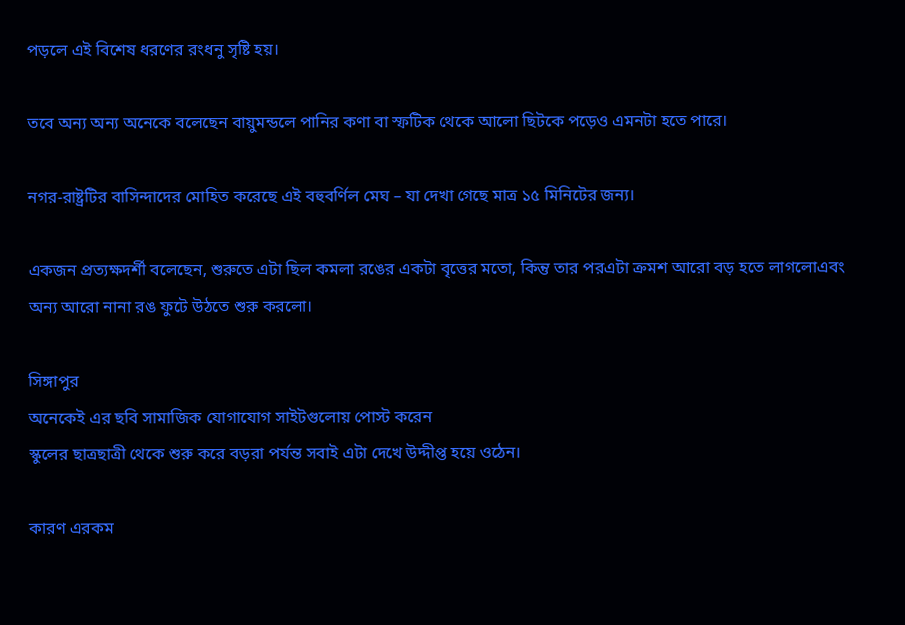পড়লে এই বিশেষ ধরণের রংধনু সৃষ্টি হয়।

তবে অন্য অন্য অনেকে বলেছেন বায়ুমন্ডলে পানির কণা বা স্ফটিক থেকে আলো ছিটকে পড়েও এমনটা হতে পারে।

নগর-রাষ্ট্রটির বাসিন্দাদের মোহিত করেছে এই বহুবর্ণিল মেঘ – যা দেখা গেছে মাত্র ১৫ মিনিটের জন্য।

একজন প্রত্যক্ষদর্শী বলেছেন, শুরুতে এটা ছিল কমলা রঙের একটা বৃত্তের মতো, কিন্তু তার পরএটা ক্রমশ আরো বড় হতে লাগলোএবং অন্য আরো নানা রঙ ফুটে উঠতে শুরু করলো।

সিঙ্গাপুর
অনেকেই এর ছবি সামাজিক যোগাযোগ সাইটগুলোয় পোস্ট করেন
স্কুলের ছাত্রছাত্রী থেকে শুরু করে বড়রা পর্যন্ত সবাই এটা দেখে উদ্দীপ্ত হয়ে ওঠেন।

কারণ এরকম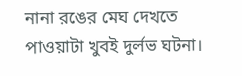নানা রঙের মেঘ দেখতে পাওয়াটা খুবই দুর্লভ ঘটনা।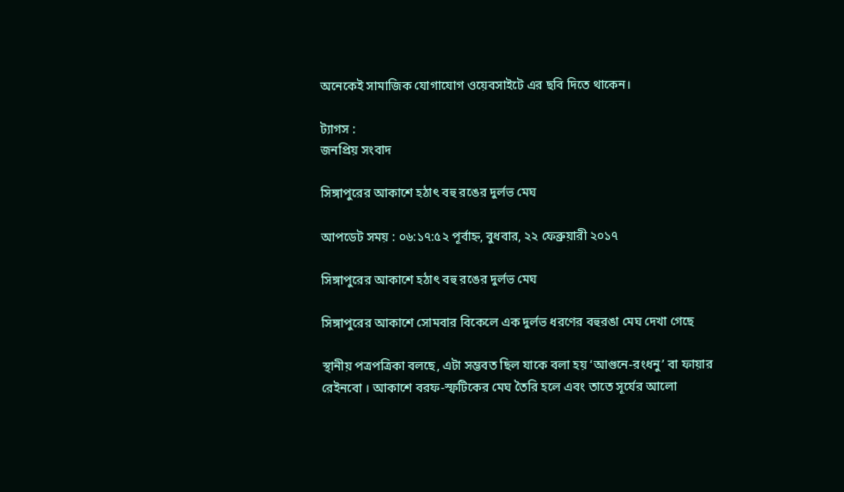অনেকেই সামাজিক যোগাযোগ ওয়েবসাইটে এর ছবি দিতে থাকেন।

ট্যাগস :
জনপ্রিয় সংবাদ

সিঙ্গাপুরের আকাশে হঠাৎ বহু রঙের দুর্লভ মেঘ

আপডেট সময় : ০৬:১৭:৫২ পূর্বাহ্ন, বুধবার, ২২ ফেব্রুয়ারী ২০১৭

সিঙ্গাপুরের আকাশে হঠাৎ বহু রঙের দুর্লভ মেঘ

সিঙ্গাপুরের আকাশে সোমবার বিকেলে এক দুর্লভ ধরণের বহুরঙা মেঘ দেখা গেছে

স্থানীয় পত্রপত্রিকা বলছে, এটা সম্ভবত ছিল যাকে বলা হয় ‘আগুনে-রংধনু’ বা ফায়ার রেইনবো । আকাশে বরফ-স্ফটিকের মেঘ তৈরি হলে এবং তাতে সূর্যের আলো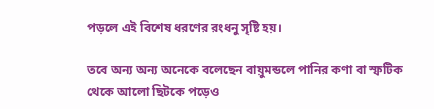পড়লে এই বিশেষ ধরণের রংধনু সৃষ্টি হয়।

তবে অন্য অন্য অনেকে বলেছেন বায়ুমন্ডলে পানির কণা বা স্ফটিক থেকে আলো ছিটকে পড়েও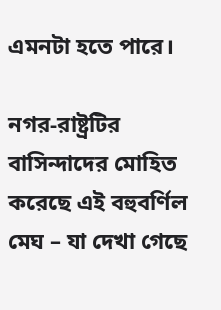এমনটা হতে পারে।

নগর-রাষ্ট্রটির বাসিন্দাদের মোহিত করেছে এই বহুবর্ণিল মেঘ – যা দেখা গেছে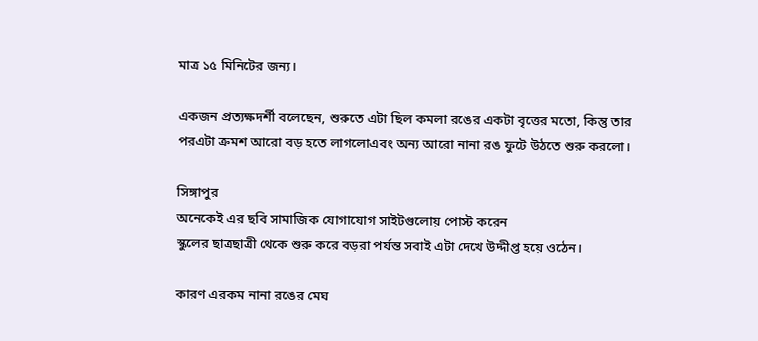মাত্র ১৫ মিনিটের জন্য।

একজন প্রত্যক্ষদর্শী বলেছেন, শুরুতে এটা ছিল কমলা রঙের একটা বৃত্তের মতো, কিন্তু তার পরএটা ক্রমশ আরো বড় হতে লাগলোএবং অন্য আরো নানা রঙ ফুটে উঠতে শুরু করলো।

সিঙ্গাপুর
অনেকেই এর ছবি সামাজিক যোগাযোগ সাইটগুলোয় পোস্ট করেন
স্কুলের ছাত্রছাত্রী থেকে শুরু করে বড়রা পর্যন্ত সবাই এটা দেখে উদ্দীপ্ত হয়ে ওঠেন।

কারণ এরকম নানা রঙের মেঘ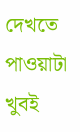দেখতে পাওয়াটা খুবই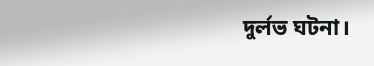দুর্লভ ঘটনা।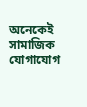অনেকেই সামাজিক যোগাযোগ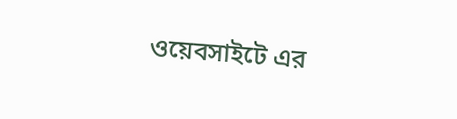ওয়েবসাইটে এর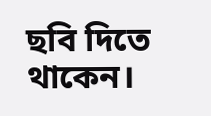ছবি দিতে থাকেন।